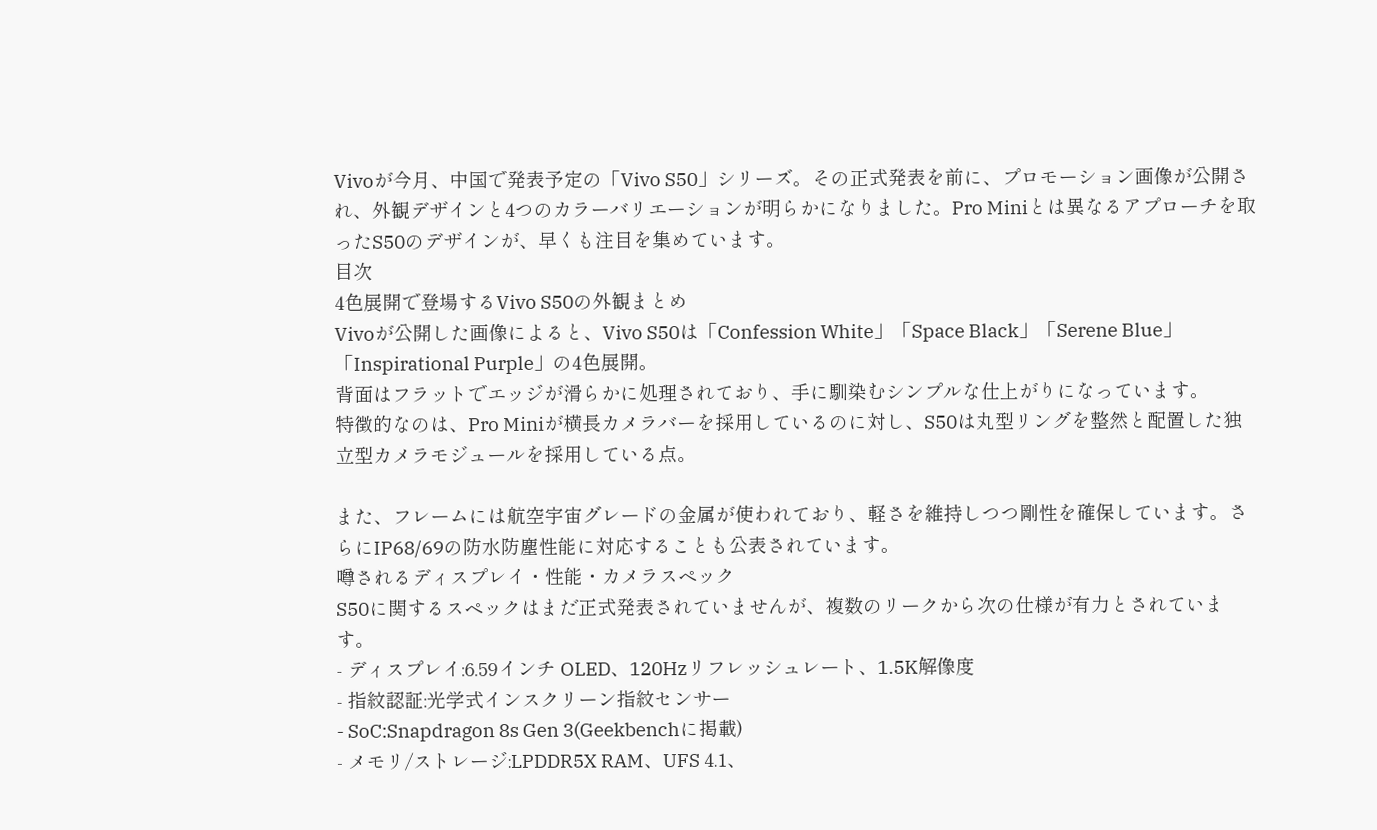Vivoが今月、中国で発表予定の「Vivo S50」シリーズ。その正式発表を前に、プロモーション画像が公開され、外観デザインと4つのカラーバリエーションが明らかになりました。Pro Miniとは異なるアプローチを取ったS50のデザインが、早くも注目を集めています。
目次
4色展開で登場するVivo S50の外観まとめ
Vivoが公開した画像によると、Vivo S50は「Confession White」「Space Black」「Serene Blue」「Inspirational Purple」の4色展開。
背面はフラットでエッジが滑らかに処理されており、手に馴染むシンプルな仕上がりになっています。
特徴的なのは、Pro Miniが横長カメラバーを採用しているのに対し、S50は丸型リングを整然と配置した独立型カメラモジュールを採用している点。

また、フレームには航空宇宙グレードの金属が使われており、軽さを維持しつつ剛性を確保しています。さらにIP68/69の防水防塵性能に対応することも公表されています。
噂されるディスプレイ・性能・カメラスペック
S50に関するスペックはまだ正式発表されていませんが、複数のリークから次の仕様が有力とされています。
- ディスプレイ:6.59インチ OLED、120Hzリフレッシュレート、1.5K解像度
- 指紋認証:光学式インスクリーン指紋センサー
- SoC:Snapdragon 8s Gen 3(Geekbenchに掲載)
- メモリ/ストレージ:LPDDR5X RAM、UFS 4.1、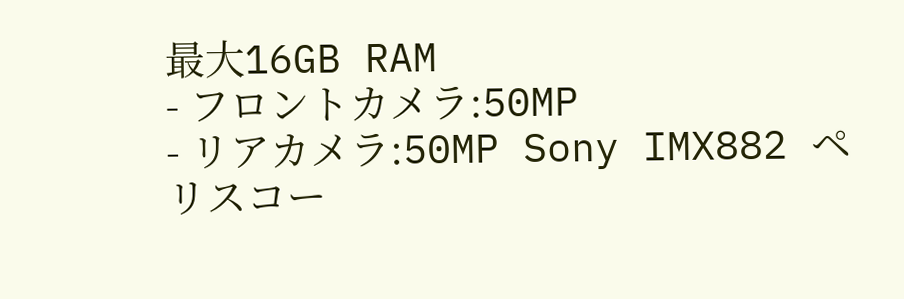最大16GB RAM
- フロントカメラ:50MP
- リアカメラ:50MP Sony IMX882 ペリスコー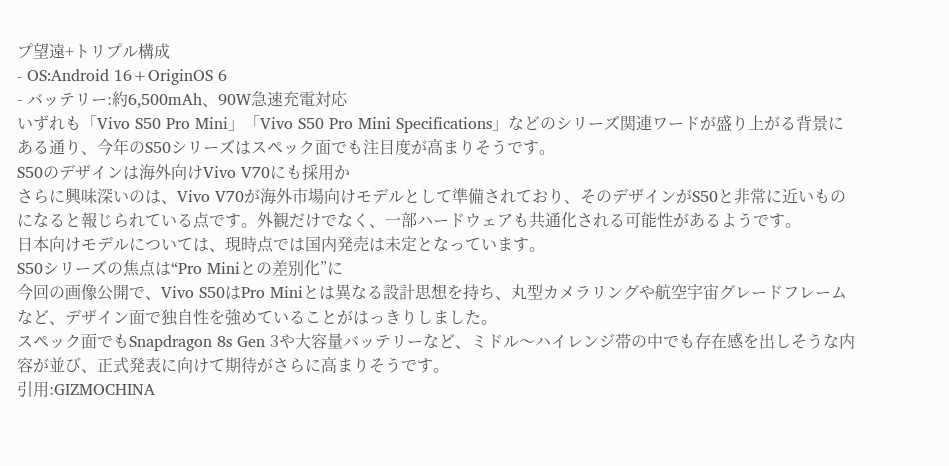プ望遠+トリプル構成
- OS:Android 16+OriginOS 6
- バッテリー:約6,500mAh、90W急速充電対応
いずれも「Vivo S50 Pro Mini」「Vivo S50 Pro Mini Specifications」などのシリーズ関連ワードが盛り上がる背景にある通り、今年のS50シリーズはスペック面でも注目度が高まりそうです。
S50のデザインは海外向けVivo V70にも採用か
さらに興味深いのは、Vivo V70が海外市場向けモデルとして準備されており、そのデザインがS50と非常に近いものになると報じられている点です。外観だけでなく、一部ハードウェアも共通化される可能性があるようです。
日本向けモデルについては、現時点では国内発売は未定となっています。
S50シリーズの焦点は“Pro Miniとの差別化”に
今回の画像公開で、Vivo S50はPro Miniとは異なる設計思想を持ち、丸型カメラリングや航空宇宙グレードフレームなど、デザイン面で独自性を強めていることがはっきりしました。
スペック面でもSnapdragon 8s Gen 3や大容量バッテリーなど、ミドル〜ハイレンジ帯の中でも存在感を出しそうな内容が並び、正式発表に向けて期待がさらに高まりそうです。
引用:GIZMOCHINA